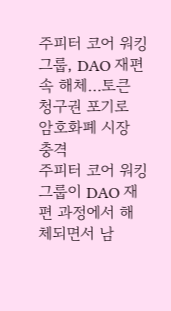주피터 코어 워킹 그룹, DAO 재편 속 해체…토큰 청구권 포기로 암호화폐 시장 충격
주피터 코어 워킹 그룹이 DAO 재편 과정에서 해체되면서 남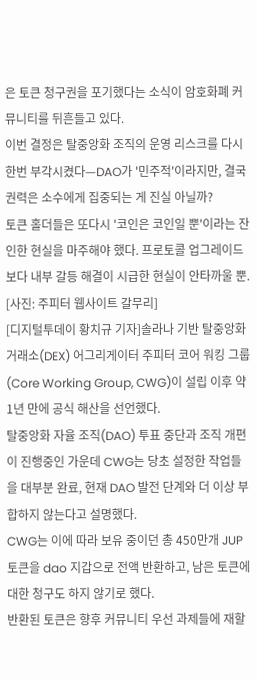은 토큰 청구권을 포기했다는 소식이 암호화폐 커뮤니티를 뒤흔들고 있다.
이번 결정은 탈중앙화 조직의 운영 리스크를 다시 한번 부각시켰다—DAO가 '민주적'이라지만, 결국 권력은 소수에게 집중되는 게 진실 아닐까?
토큰 홀더들은 또다시 '코인은 코인일 뿐'이라는 잔인한 현실을 마주해야 했다. 프로토콜 업그레이드보다 내부 갈등 해결이 시급한 현실이 안타까울 뿐.
[사진: 주피터 웹사이트 갈무리]
[디지털투데이 황치규 기자]솔라나 기반 탈중앙화 거래소(DEX) 어그리게이터 주피터 코어 워킹 그룹(Core Working Group, CWG)이 설립 이후 약 1년 만에 공식 해산을 선언했다.
탈중앙화 자율 조직(DAO) 투표 중단과 조직 개편이 진행중인 가운데 CWG는 당초 설정한 작업들을 대부분 완료, 현재 DAO 발전 단계와 더 이상 부합하지 않는다고 설명했다.
CWG는 이에 따라 보유 중이던 총 450만개 JUP 토큰을 dao 지갑으로 전액 반환하고, 남은 토큰에 대한 청구도 하지 않기로 했다.
반환된 토큰은 향후 커뮤니티 우선 과제들에 재할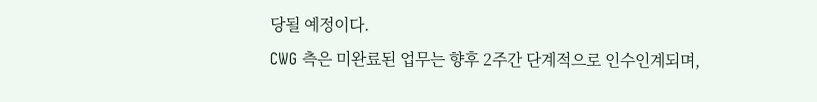당될 예정이다.
CWG 측은 미완료된 업무는 향후 2주간 단계적으로 인수인계되며,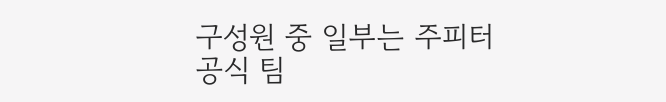구성원 중 일부는 주피터 공식 팀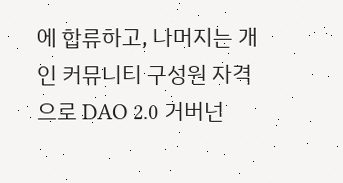에 합류하고, 나머지는 개인 커뮤니티 구성원 자격으로 DAO 2.0 거버넌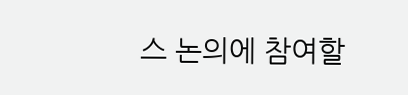스 논의에 참여할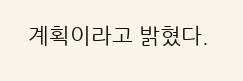계획이라고 밝혔다.